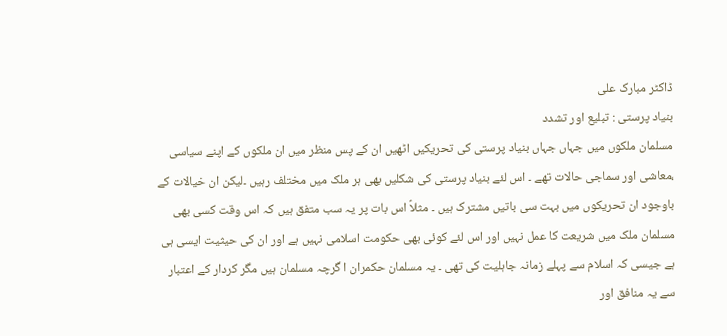ڈاکٹر مبارک علی
بنیاد پرستی : تبلیع اور تشدد
مسلمان ملکوں میں جہاں جہاں بنیاد پرستی کی تحریکیں اٹھیں ان کے پس منظر میں ان ملکوں کے اپنے سیاسی ،معاشی اور سماجی حالات تھے ۔ اس لئے بنیاد پرستی کی شکلیں بھی ہر ملک میں مختلف رہیں ۔لیکن ان خیالات کے باوجود ان تحریکوں میں بہت سی باتیں مشترک ہیں ۔ مثلاؑ اس بات پر یہ سب متفق ہیں کہ اس وقت کسی بھی مسلمان ملک میں شریعت کا عمل نہیں اور اس لئے کوئی بھی حکومت اسلامی نہیں ہے اور ان کی حیثیت ایسی ہی ہے جیسی کہ اسلام سے پہلے زمانہ جاہلیت کی تھی ۔ یہ مسلمان حکمران ا گرچہ مسلمان ہیں مگر کردار کے اعتبار سے یہ منافق اور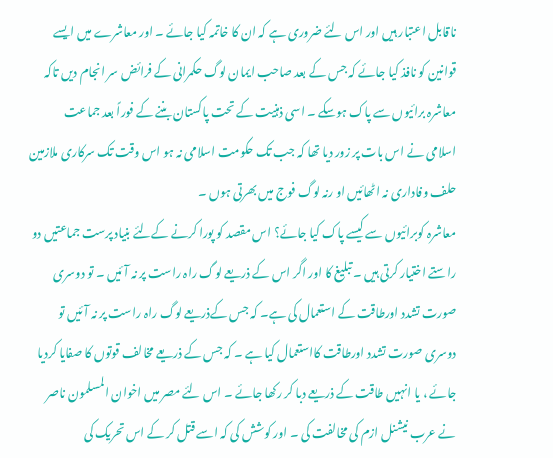ناقابل اعتبار ہیں اور اس لئے ضروری ہے کہ ان کا خاتمہ کیا جائے ۔ اور معاشرے میں ایسے قوانین کو نافذ کیا جائے کہ جس کے بعد صاحب ایمان لوگ حکمرانی کے فرائض سر انجام دیں تاکہ معاشرہ برائیوں سے پاک ہوسکے ۔ اسی ذہنیت کے تحت پاکستان بننے کے فوراً بعد جماعت اسلامی نے اس بات پر زور دیا تھا کہ جب تک حکومت اسلامی نہ ہو اس وقت تک سرکاری ملازمین حلف وفاداری نہ اٹھائیں او رنہ لوگ فوج میں بھرتی ہوں ۔
معاشرہ کوبرائیوں سے کیسے پاک کیا جائے؟ اس مقصد کو پورا کرنے کےلئے بنیاد پرست جماعتیں دو راستے اختیار کرتی ہیں ۔ تبلیغ کا اور اگر اس کے ذریعے لوگ راہ راست پر نہ آئیں ۔ تو دوسری صورت تشدد اورطاقت کے استعمال کی ہے۔ کہ جس کےذریعے لوگ راہ راست پر نہ آئیں تو دوسری صورت تشدد اورطاقت کااستعمال کیا ہے ۔ کہ جس کے ذریعے مخالف قوتوں کا صفایا کردیا جائے ، یا انہیں طاقت کے ذریعے دبا کر رکھا جائے ۔ اس لئے مصر میں اخوان المسلمون ناصر نے عرب نیشنل ازم کی مخالفت کی ۔ اور کوشش کی کہ اسے قتل کر کے اس تحریک کی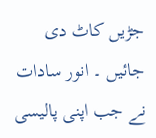جڑیں کاٹ دی جائیں ۔ انور سادات نے جب اپنی پالیسی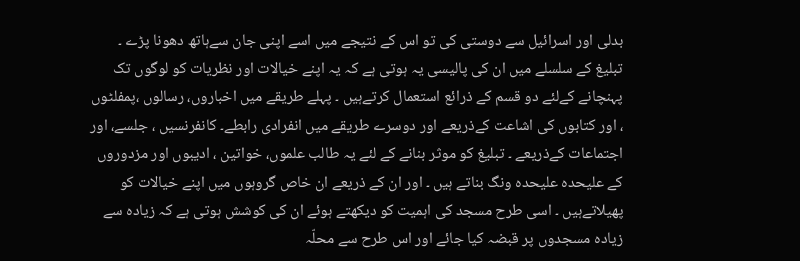بدلی اور اسرائیل سے دوستی کی تو اس کے نتیجے میں اسے اپنی جان سےہاتھ دھونا پڑے ۔
تبلیغ کے سلسلے میں ان کی پالیسی یہ ہوتی ہے کہ یہ اپنے خیالات اور نظریات کو لوگوں تک پہنچانے کےلئے دو قسم کے ذرائع استعمال کرتےہیں ۔ پہلے طریقے میں اخباروں، رسالوں ،پمفلٹوں ، اور کتابوں کی اشاعت کےذریعے اور دوسرے طریقے میں انفرادی رابطے۔ کانفرنسیں ، جلسے، اور اجتماعات کےذریعے ۔ تبلیغ کو موثر بنانے کے لئے یہ طالب علموں، خواتین ، ادیبوں اور مزدوروں کے علیحدہ علیحدہ ونگ بناتے ہیں ۔ اور ان کے ذریعے ان خاص گروہوں میں اپنے خیالات کو پھیلاتےہیں ۔ اسی طرح مسجد کی اہمیت کو دیکھتے ہوئے ان کی کوشش ہوتی ہے کہ زیادہ سے زیادہ مسجدوں پر قبضہ کیا جائے اور اس طرح سے محلّہ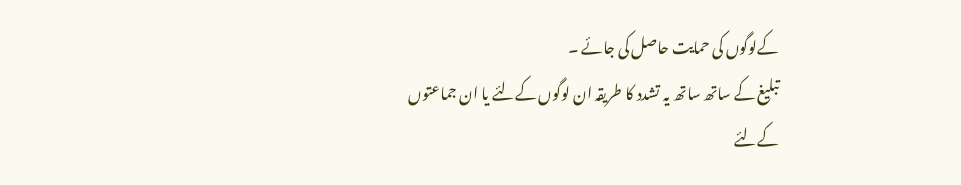کےلوگوں کی حمایت حاصل کی جائے ۔
تبلیغ کے ساتھ ساتھ یہ تشدد کا طریقہ ان لوگوں کےلئے یا ان جماعتوں کےلئے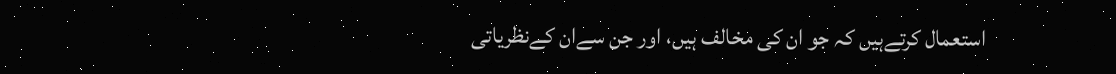استعمال کرتےہیں کہ جو ان کی مخالف ہیں، اور جن سےان کےنظریاتی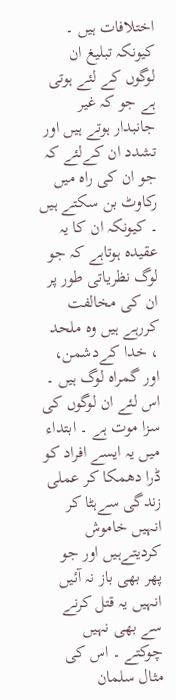اختلافات ہیں ۔ کیونکہ تبلیغ ان لوگوں کے لئے ہوتی ہے جو کہ غیر جانبدار ہوتے ہیں اور تشدد ان کےلئے کہ جو ان کی راہ میں رکاوٹ بن سکتے ہیں ۔ کیونکہ ان کا یہ عقیدہ ہوتاہے کہ جو لوگ نظریاتی طور پر ان کی مخالفت کررہے ہیں وہ ملحد ، خدا کےدشمن، اور گمراہ لوگ ہیں ۔ اس لئے ان لوگوں کی سزا موت ہے ۔ ابتداء میں یہ ایسے افراد کو ڈرا دھمکا کر عملی زندگی سےہٹا کر انہیں خاموش کردیتےہیں اور جو پھر بھی باز نہ آئیں انہیں یہ قتل کرنے سے بھی نہیں چوکتے ۔ اس کی مثال سلمان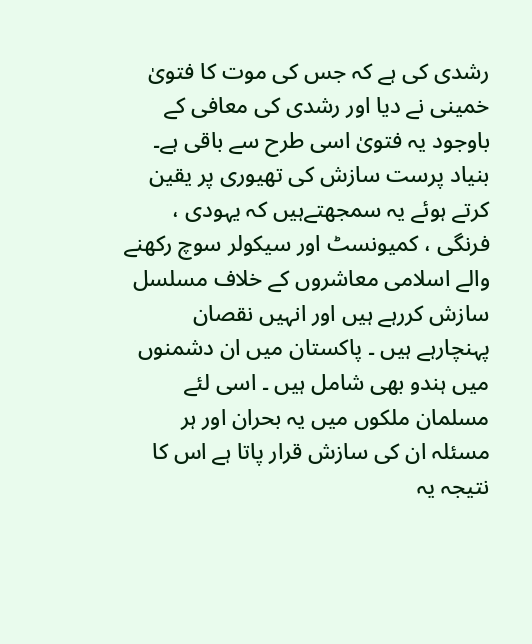رشدی کی ہے کہ جس کی موت کا فتویٰ خمینی نے دیا اور رشدی کی معافی کے باوجود یہ فتویٰ اسی طرح سے باقی ہے۔
بنیاد پرست سازش کی تھیوری پر یقین کرتے ہوئے یہ سمجھتےہیں کہ یہودی ، فرنگی ، کمیونسٹ اور سیکولر سوچ رکھنے والے اسلامی معاشروں کے خلاف مسلسل سازش کررہے ہیں اور انہیں نقصان پہنچارہے ہیں ۔ پاکستان میں ان دشمنوں میں ہندو بھی شامل ہیں ۔ اسی لئے مسلمان ملکوں میں یہ بحران اور ہر مسئلہ ان کی سازش قرار پاتا ہے اس کا نتیجہ یہ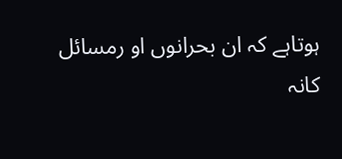ہوتاہے کہ ان بحرانوں او رمسائل کانہ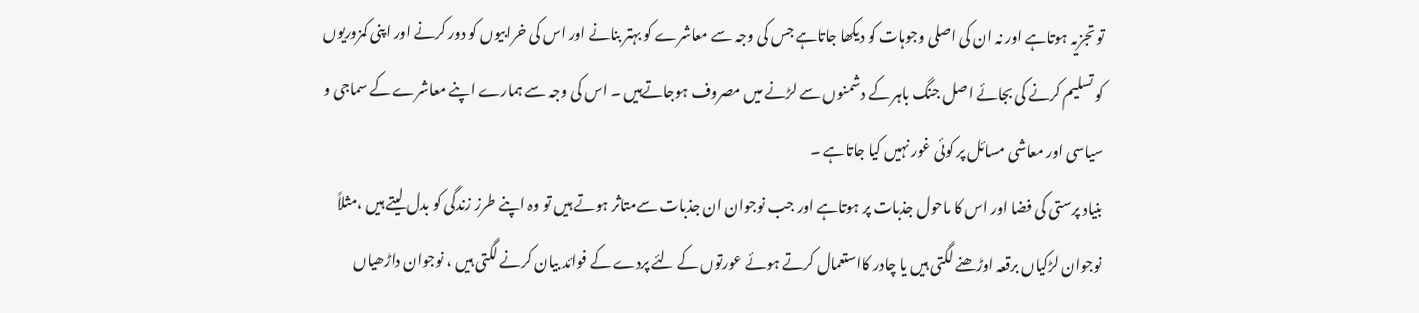تو تجزیہ ہوتاہے اور نہ ان کی اصلی وجوہات کو دیکھا جاتاہے جس کی وجہ سے معاشرے کو بہتر بنانے اور اس کی خرابیوں کو دور کرنے اور اپنی کمزوریوں کو تسلیم کرنے کی بجائے اصل جنگ باہر کے دشمنوں سے لڑنے میں مصروف ہوجاتےہیں ۔ اس کی وجہ سے ہمارے اپنے معاشرے کے سماجی و سیاسی اور معاشی مسائل پر کوئی غور نہیں کیا جاتاہے ۔
بنیاد پرستی کی فضا اور اس کا ماحول جذبات پر ہوتاہے اور جب نوجوان ان جذبات سےمتاثر ہوتے ہیں تو وہ اپنے طرز زندگی کو بدل لیتے ہیں ،مثلاً نوجوان لڑکیاں برقعہ اوڑھنے لگتی ہیں یا چادر کااستعمال کرتے ہوئے عورتوں کے لئے پردے کے فوائد بیان کرنے لگتی ہیں ، نوجوان داڑھیاں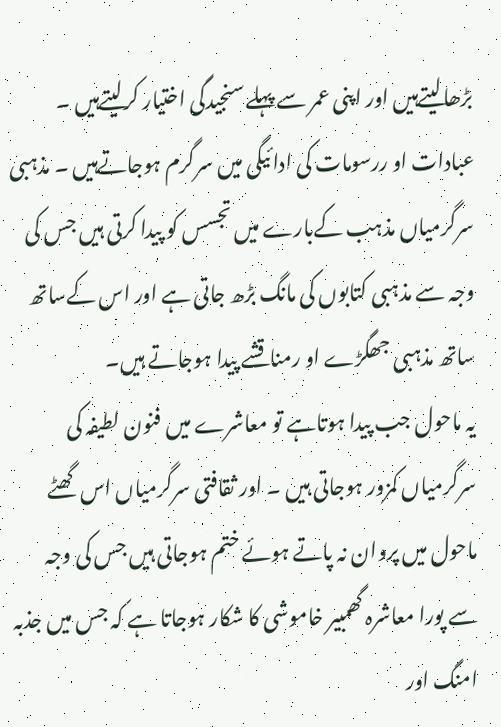بڑھالیتےہیں اور اپنی عمر سے پہلے سنجیدگی اختیار کرلیتےہیں ۔ عبادات او ررسومات کی ادائیگی میں سرگرم ہوجاتےہیں ۔ مذہبی سرگرمیاں مذہب کےبارے میں تجسس کو پیدا کرتی ہیں جس کی وجہ سے مذہبی کتابوں کی مانگ بڑھ جاتی ہے اور اس کےساتھ ساتھ مذہبی جھگڑے او رمناقشے پیدا ہوجاتے ہیں۔
یہ ماحول جب پیدا ہوتاہے تو معاشرے میں فنون لطیفہ کی سرگرمیاں کمزور ہوجاتی ہیں ۔ اور ثقافتی سرگرمیاں اس گھٹے ماحول میں پروان نہ پاتے ہوئے ختم ہوجاتی ہیں جس کی وجہ سے پورا معاشرہ گھمبیر خاموشی کا شکار ہوجاتا ہے کہ جس میں جذبہ امنگ اور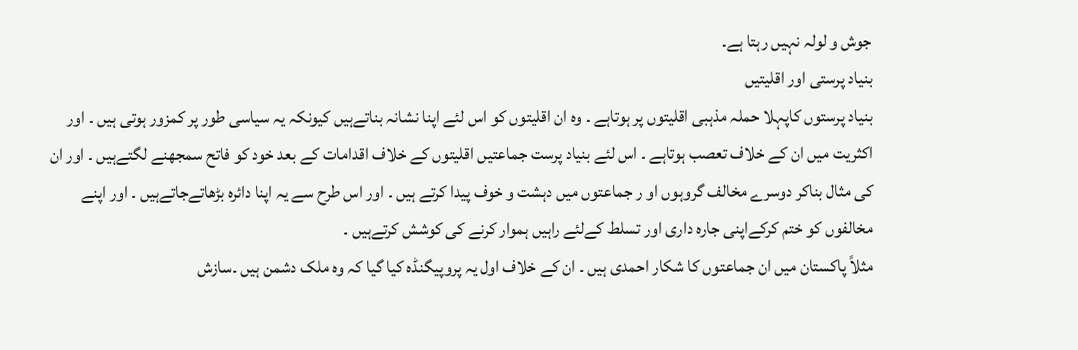جوش و لولہ نہیں رہتا ہے۔
بنیاد پرستی اور اقلیتیں
بنیاد پرستوں کاپہلا حملہ مذہبی اقلیتوں پر ہوتاہے ۔ وہ ان اقلیتوں کو اس لئے اپنا نشانہ بناتےہیں کیونکہ یہ سیاسی طور پر کمزور ہوتی ہیں ۔ اور اکثریت میں ان کے خلاف تعصب ہوتاہے ۔ اس لئے بنیاد پرست جماعتیں اقلیتوں کے خلاف اقدامات کے بعد خود کو فاتح سمجھنے لگتےہیں ۔ اور ان کی مثال بناکر دوسرے مخالف گروہوں او ر جماعتوں میں دہشت و خوف پیدا کرتے ہیں ۔ اور اس طرح سے یہ اپنا دائرہ بڑھاتےجاتےہیں ۔ اور اپنے مخالفوں کو ختم کرکےاپنی جارہ داری اور تسلط کےلئے راہیں ہموار کرنے کی کوشش کرتےہیں ۔
مثلاً پاکستان میں ان جماعتوں کا شکار احمدی ہیں ۔ ان کے خلاف اول یہ پروپیگنڈہ کیا گیا کہ وہ ملک دشمن ہیں ۔سازش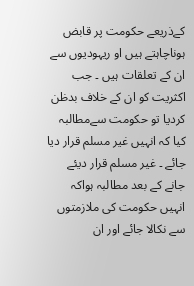کےذریعے حکومت پر قابض ہوناچاہتے ہیں او ریہودیوں سے ان کے تعلقات ہیں ۔ جب اکثریت کو ان کے خلاف بدظن کردیا تو حکومت سےمطالبہ کیا کہ انہیں غیر مسلم قرار دیا جائے ۔ غیر مسلم قرار دیئے جانے کے بعد مطالبہ ہواکہ انہیں حکومت کی ملازمتوں سے نکالا جائے اور ان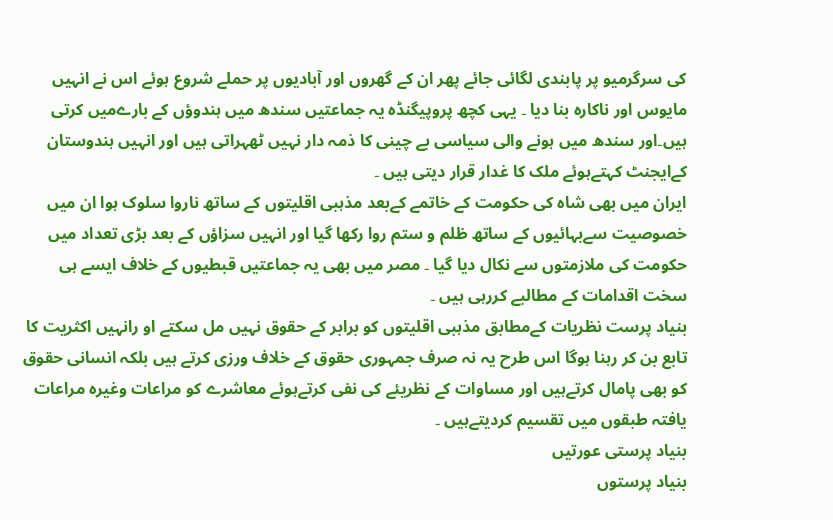کی سرگرمیو پر پابندی لگائی جائے پھر ان کے گھروں اور آبادیوں پر حملے شروع ہوئے اس نے انہیں مایوس اور ناکارہ بنا دیا ۔ یہی کچھ پروپیگنڈہ یہ جماعتیں سندھ میں ہندوؤں کے بارےمیں کرتی ہیں۔اور سندھ میں ہونے والی سیاسی بے چینی کا ذمہ دار نہیں ٹھہراتی ہیں اور انہیں ہندوستان کےایجنٹ کہتےہوئے ملک کا غدار قرار دیتی ہیں ۔
ایران میں بھی شاہ کی حکومت کے خاتمے کےبعد مذہبی اقلیتوں کے ساتھ ناروا سلوک ہوا ان میں خصوصیت سےبہائیوں کے ساتھ ظلم و ستم روا رکھا گیا اور انہیں سزاؤں کے بعد بڑی تعداد میں حکومت کی ملازمتوں سے نکال دیا گیا ۔ مصر میں بھی یہ جماعتیں قبطیوں کے خلاف ایسے ہی سخت اقدامات کے مطالبے کررہی ہیں ۔
بنیاد پرست نظریات کےمطابق مذہبی اقلیتوں کو برابر کے حقوق نہیں مل سکتے او رانہیں اکثریت کا تابع بن کر رہنا ہوگا اس طرح یہ نہ صرف جمہوری حقوق کے خلاف ورزی کرتے ہیں بلکہ انسانی حقوق کو بھی پامال کرتےہیں اور مساوات کے نظریئے کی نفی کرتےہوئے معاشرے کو مراعات وغیرہ مراعات یافتہ طبقوں میں تقسیم کردیتےہیں ۔
بنیاد پرستی عورتیں
بنیاد پرستوں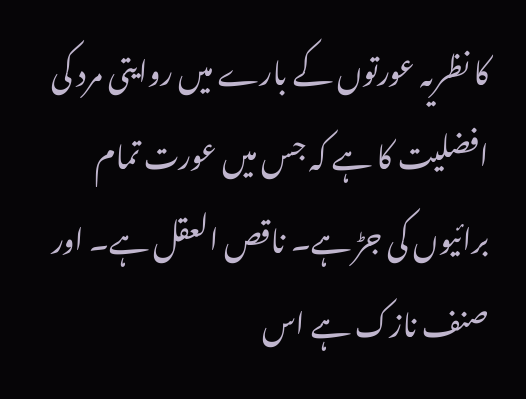کا نظریہ عورتوں کے بارے میں روایتی مرد کی افضلیت کا ہے کہ جس میں عورت تمام برائیوں کی جڑ ہے۔ ناقص العقل ہے۔ اور صنف نازک ہے اس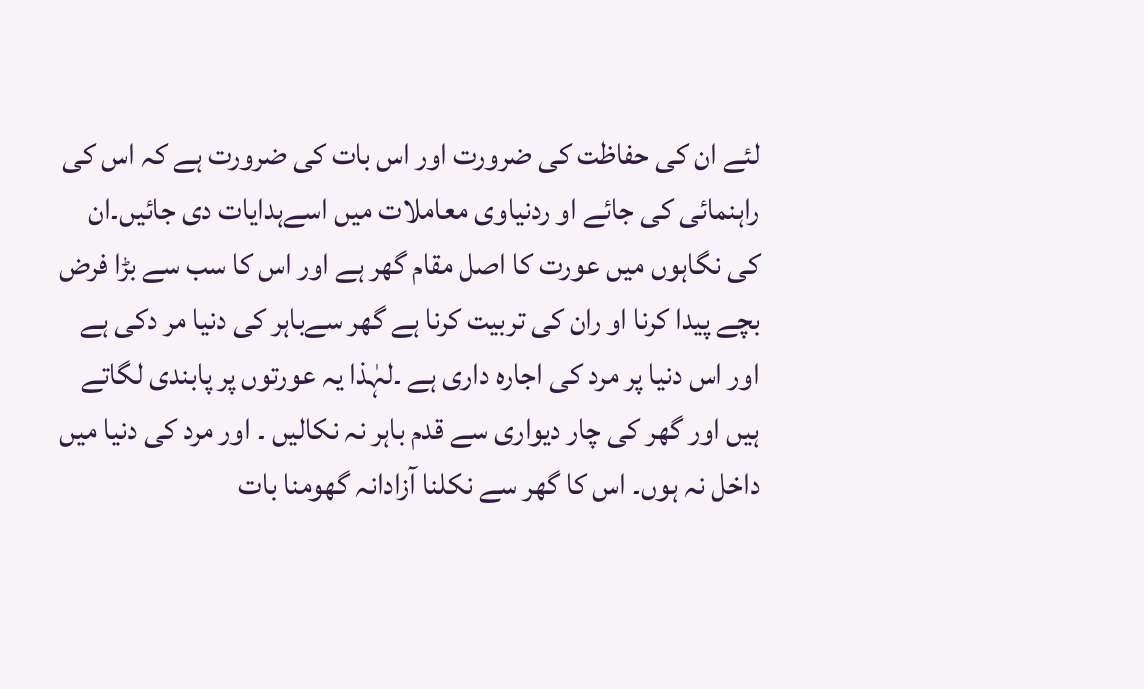لئے ان کی حفاظت کی ضرورت اور اس بات کی ضرورت ہے کہ اس کی راہنمائی کی جائے او ردنیاوی معاملات میں اسےہدایات دی جائیں۔ان کی نگاہوں میں عورت کا اصل مقام گھر ہے اور اس کا سب سے بڑا فرض بچے پیدا کرنا او ران کی تربیت کرنا ہے گھر سےباہر کی دنیا مر دکی ہے اور اس دنیا پر مرد کی اجارہ داری ہے ۔لہٰذا یہ عورتوں پر پابندی لگاتے ہیں اور گھر کی چار دیواری سے قدم باہر نہ نکالیں ۔ اور مرد کی دنیا میں داخل نہ ہوں۔ اس کا گھر سے نکلنا آزادانہ گھومنا بات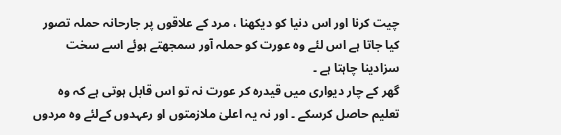چیت کرنا اور اس دنیا کو دیکھنا ، مرد کے علاقوں پر جارحانہ حملہ تصور کیا جاتا ہے اس لئے وہ عورت کو حملہ آور سمجھتے ہوئے اسے سخت سزادینا چاہتا ہے ۔
گھر کے چار دیواری میں قیدرہ کر عورت نہ تو اس قابل ہوتی ہے کہ وہ تعلیم حاصل کرسکے ۔ اور نہ یہ اعلیٰ ملازمتوں او رعہدوں کےلئے وہ مردوں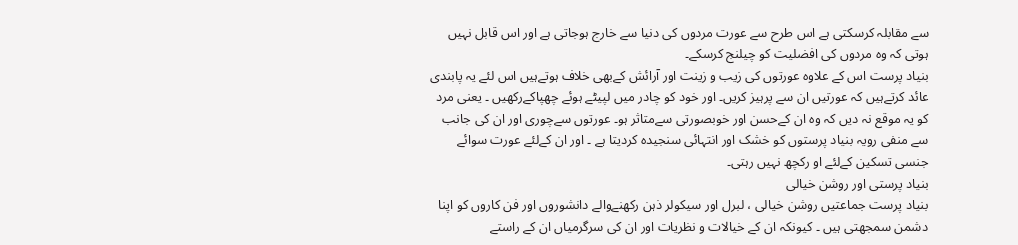سے مقابلہ کرسکتی ہے اس طرح سے عورت مردوں کی دنیا سے خارج ہوجاتی ہے اور اس قابل نہیں ہوتی کہ وہ مردوں کی افضلیت کو چیلنج کرسکے۔
بنیاد پرست اس کے علاوہ عورتوں کی زیب و زینت اور آرائش کےبھی خلاف ہوتےہیں اس لئے یہ پابندی عائد کرتےہیں کہ عورتیں ان سے پرہیز کریں۔ اور خود کو چادر میں لپیٹے ہوئے چھپاکےرکھیں ۔ یعنی مرد کو یہ موقع نہ دیں کہ وہ ان کےحسن اور خوبصورتی سےمتاثر ہو۔ عورتوں سےچوری اور ان کی جانب سے منفی رویہ بنیاد پرستوں کو خشک اور انتہائی سنجیدہ کردیتا ہے ۔ اور ان کےلئے عورت سوائے جنسی تسکین کےلئے او رکچھ نہیں رہتی۔
بنیاد پرستی اور روشن خیالی
بنیاد پرست جماعتیں روشن خیالی ، لبرل اور سیکولر ذہن رکھنےوالے دانشوروں اور فن کاروں کو اپنا دشمن سمجھتی ہیں ۔ کیونکہ ان کے خیالات و نظریات اور ان کی سرگرمیاں ان کے راستے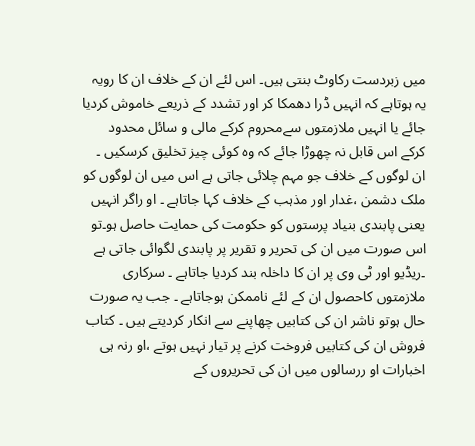میں زبردست رکاوٹ بنتی ہیں۔ اس لئے ان کے خلاف ان کا رویہ یہ ہوتاہے کہ انہیں ڈرا دھمکا کر اور تشدد کے ذریعے خاموش کردیا جائے یا انہیں ملازمتوں سےمحروم کرکے مالی و سائل محدود کرکے اس قابل نہ چھوڑا جائے کہ وہ کوئی چیز تخلیق کرسکیں ۔ ان لوگوں کے خلاف جو مہم چلائی جاتی ہے اس میں ان لوگوں کو ملک دشمن ،غدار اور مذہب کے خلاف کہا جاتاہے ۔ او راگر انہیں یعنی پابندی بنیاد پرستوں کو حکومت کی حمایت حاصل ہو۔تو اس صورت میں ان کی تحریر و تقریر پر پابندی لگوائی جاتی ہے ۔ریڈیو اور ٹی وی پر ان کا داخلہ بند کردیا جاتاہے ۔ سرکاری ملازمتوں کاحصول ان کے لئے ناممکن ہوجاتاہے ۔ جب یہ صورت حال ہوتو ناشر ان کی کتابیں چھاپنے سے انکار کردیتے ہیں ۔ کتاب فروش ان کی کتابیں فروخت کرنے پر تیار نہیں ہوتے ،او رنہ ہی اخبارات او ررسالوں میں ان کی تحریروں کے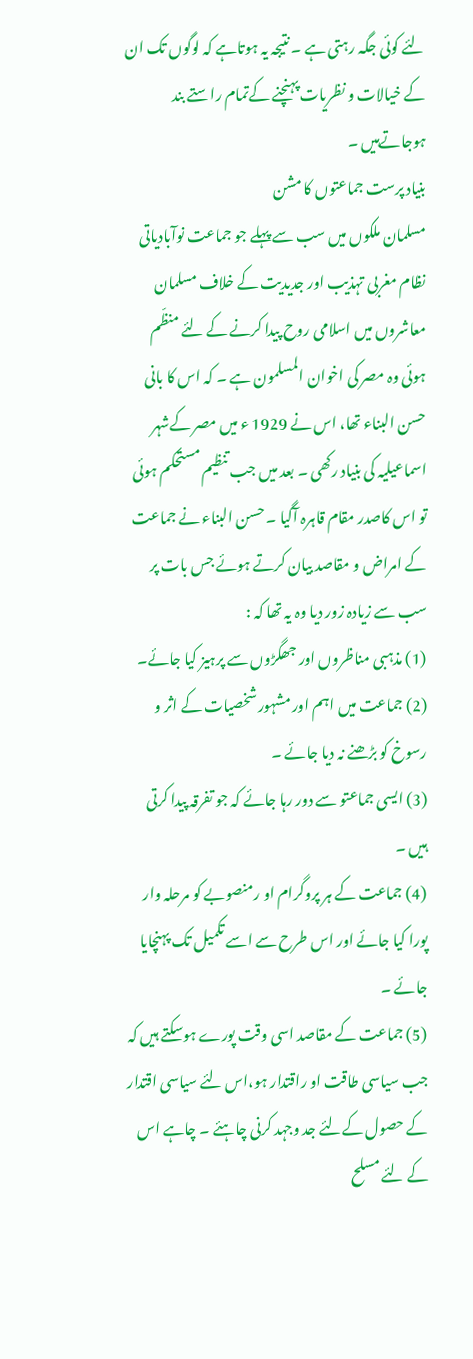لئے کوئی جگہ رہتی ہے ۔ نتیجہ یہ ہوتاہے کہ لوگوں تک ان کے خیالات و نظریات پہنچنے کےتمام راستے بند ہوجاتےہیں ۔
بنیاد پرست جماعتوں کا مشن
مسلمان ملکوں میں سب سے پہلے جو جماعت نوآبادیاتی نظام مغربی تہذیب اور جدیدیت کے خلاف مسلمان معاشروں میں اسلامی روح پیدا کرنے کے لئے منظّم ہوئی وہ مصر کی اخوان المسلمون ہے ۔ کہ اس کا بانی حسن البناء تھا، اس نے 1929 ء میں مصر کےشہر اسماعیلیہ کی بنیاد رکھی ۔ بعد میں جب تنظیم مستحکم ہوئی تو اس کاصدر مقام قاہرہ آگیا ۔ حسن البناء نے جماعت کے امراض و مقاصد بیان کرتے ہوئے جس بات پر سب سے زیادہ زور دیا وہ یہ تھا کہ :
(1) مذہبی مناظروں اور جھگڑوں سے پرہیز کیا جائے۔
(2) جماعت میں اہم اور مشہور شخصیات کے اثر و رسوخ کو بڑھنے نہ دیا جائے ۔
(3) ایسی جماعتو سے دور رہا جائے کہ جو تفرقہ پیدا کرتی ہیں ۔
(4) جماعت کے ہر پروگرام او رمنصوبے کو مرحلہ وار پورا کیا جائے اور اس طرح سے اسے تکمیل تک پہنچایا جائے ۔
(5) جماعت کے مقاصد اسی وقت پورے ہوسکتے ہیں کہ جب سیاسی طاقت او راقتدار ہو،اس لئے سیاسی اقتدار کے حصول کےلئے جد وجہد کرنی چاہئے ۔ چاہے اس کے لئے مسلح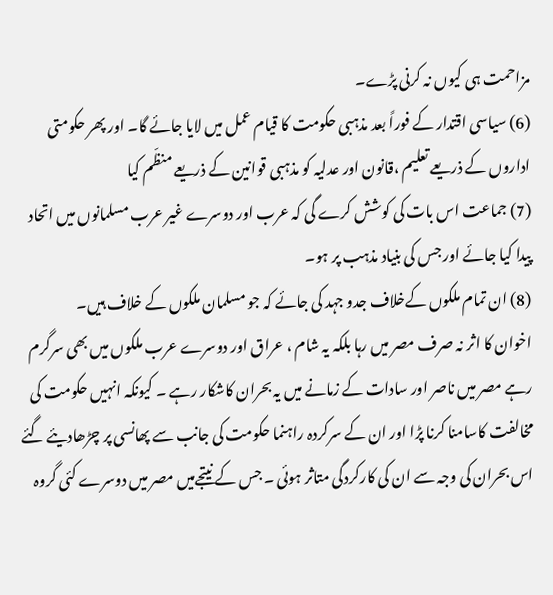مزاحمت ہی کیوں نہ کرنی پڑے۔
(6) سیاسی اقتدار کے فوراً بعد مذہبی حکومت کا قیام عمل میں لایا جائے گا۔ اور پھر حکومتی اداروں کے ذریعے تعلیم ،قانون اور عدلیہ کو مذہبی قوانین کے ذریعے منظّم کیا
(7) جماعت اس بات کی کوشش کرے گی کہ عرب اور دوسرے غیر عرب مسلمانوں میں اتحاد پیدا کیا جائے اور جس کی بنیاد مذہب پر ہو۔
(8) ان تمام ملکوں کےخلاف جدو جہد کی جائے کہ جو مسلمان ملکوں کے خلاف ہیں۔
اخوان کا اثر نہ صرف مصر میں رہا بلکہ یہ شام ، عراق اور دوسرے عرب ملکوں میں بھی سرگرم رہے مصر میں ناصر اور سادات کے زمانے میں یہ بحران کاشکار رہے ۔ کیونکہ انہیں حکومت کی مخالفت کاسامنا کرنا پڑا اور ان کے سرکردہ راہنما حکومت کی جانب سے پھانسی پر چڑھادیئے گئے اس بحران کی وجہ سے ان کی کارکردگی متاثر ہوئی ۔ جس کے نیتجےمیں مصر میں دوسرے کئی گروہ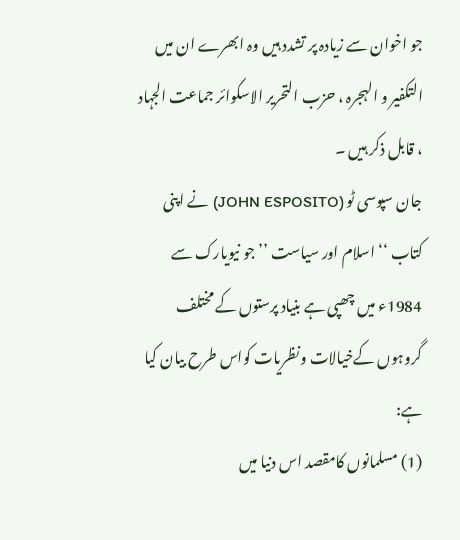جو اخوان سے زیادہ پر تشدد ہیں وہ ابھرے ان میں التکفیر و الہجرہ ، حزب التحریر الاسکوائر جماعت الجہاد ، قابل ذکر ہیں ۔
جان سپوسی ٹو (JOHN ESPOSITO) نے اپنی کتاب ‘‘ اسلام اور سیاست ’’ جو نیویارک سے 1984ء میں چھپی ہے بنیاد پرستوں کے مختلف گروہوں کےخیالات ونظریات کواس طرح بیان کیا ہے:
(1) مسلمانوں کامقصد اس دنیا میں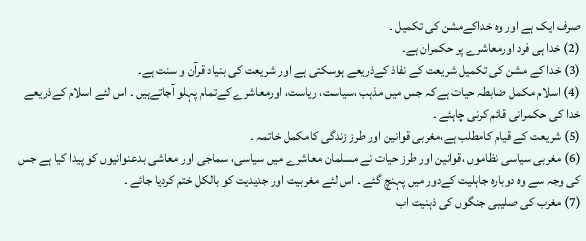صرف ایک ہے اور وہ خداکےمشن کی تکمیل ۔
(2) خدا ہی فرد اورمعاشرے پر حکمران ہے۔
(3) خدا کے مشن کی تکمیل شریعت کے نفاذ کےذریعے ہوسکتی ہے اور شریعت کی بنیاد قرآن و سنت ہے۔
(4) اسلام مکمل ضابطہ حیات ہےکہ جس میں مذہب ،سیاست، ریاست، اورمعاشرے کےتمام پہلو آجاتےہیں ۔ اس لئے اسلام کےذریعے خدا کی حکمرانی قائم کرنی چاہئے ۔
(5) شریعت کے قیام کامطلب ہے،مغربی قوانین اور طرز زندگی کامکمل خاتمہ ۔
(6) مغربی سیاسی نظاموں ،قوانین اور طرز حیات نے مسلمان معاشرے میں سیاسی، سماجی اور معاشی بدعنوانیوں کو پیدا کیا ہے جس کی وجہ سے وہ دوبارہ جاہلیت کےدور میں پہنچ گئے ۔ اس لئے مغربیت اور جدیدیت کو بالکل ختم کردیا جائے ۔
(7) مغرب کی صلیبی جنگوں کی ذہنیت اب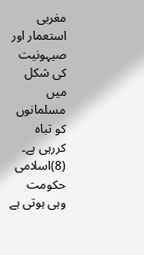مغربی استعمار اور صیہونیت کی شکل میں مسلمانوں کو تباہ کررہی ہے۔
(8)اسلامی حکومت وہی ہوتی ہے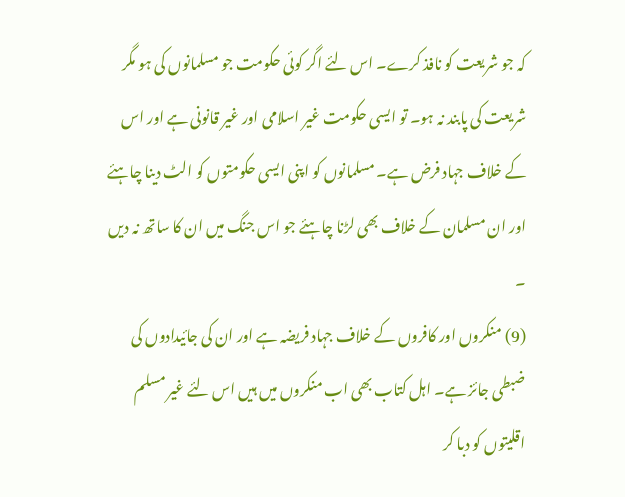کہ جو شریعت کو نافذ کرے۔ اس لئے اگر کوئی حکومت جو مسلمانوں کی ہو مگر شریعت کی پابند نہ ہو۔ تو ایسی حکومت غیر اسلامی اور غیر قانونی ہے اور اس کے خلاف جہاد فرض ہے۔ مسلمانوں کو اپنی ایسی حکومتوں کو الٹ دینا چاہئے اور ان مسلمان کے خلاف بھی لڑنا چاہئے جو اس جنگ میں ان کا ساتھ نہ دیں ۔
(9) منکروں اور کافروں کے خلاف جہاد فریضہ ہے اور ان کی جائیدادوں کی ضبطی جائز ہے۔ اہل کتاب بھی اب منکروں میں ہیں اس لئے غیر مسلم اقلیتوں کو دبا کر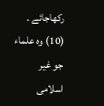رکھاجائے ۔
(10) وہ علماء جو غیر اسلامی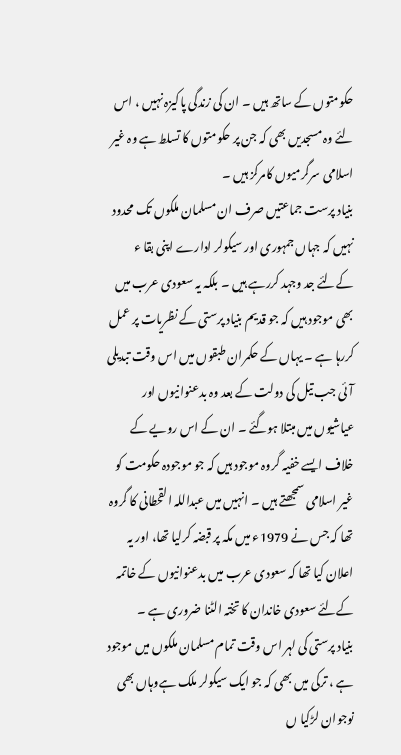حکومتوں کے ساتھ ہیں ۔ ان کی زندگی پاکیزہ نہیں ، اس لئے وہ مسجدیں بھی کہ جن پر حکومتوں کا تسلط ہے وہ غیر اسلامی سرگرمیوں کامرکز ہیں ۔
بنیاد پرست جماعتیں صرف ان مسلمان ملکوں تک محدود نہیں کہ جہاں جمہوری اور سیکولر ادارے اپنی بقا ء کےلئے جد وجہد کررہے ہیں ۔ بلکہ یہ سعودی عرب میں بھی موجود ہیں کہ جو قدیم بنیاد پرستی کے نظریات پر عمل کررہا ہے ۔ یہاں کے حکمران طبقوں میں اس وقت تبدیلی آئی جب تیل کی دولت کے بعد وہ بدعنوانیوں اور عیاشیوں میں مبتلا ہوگئے ۔ ان کے اس رویے کے خلاف ایسے خفیہ گروہ موجود ہیں کہ جو موجودہ حکومت کو غیر اسلامی سمجھتے ہیں ۔ انہیں میں عبداللہ القحطانی کا گروہ تھا کہ جس نے 1979ء میں مکہ پر قبضہ کرلیا تھا، اور یہ اعلان کیا تھا کہ سعودی عرب میں بدعنوانیوں کے خاتمہ کےلئے سعودی خاندان کا تختہ الٹنا ضروری ہے ۔
بنیاد پرستی کی لہر اس وقت تمام مسلمان ملکوں میں موجود ہے ، ترکی میں بھی کہ جو ایک سیکولر ملک ہےوہاں بھی نوجوان لڑکیا ں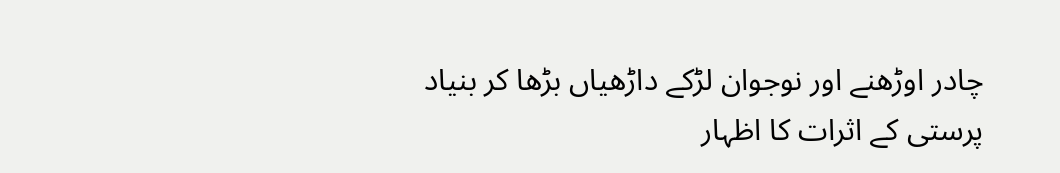چادر اوڑھنے اور نوجوان لڑکے داڑھیاں بڑھا کر بنیاد پرستی کے اثرات کا اظہار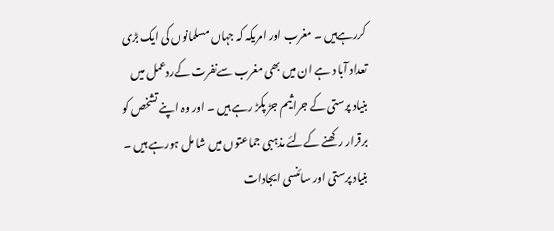کررہےہیں ۔ مغرب اور امریکہ کہ جہاں مسلمانوں کی ایک بڑی تعداد آبا د ہے ان میں بھی مغرب سےنفرت کےردعمل میں بنیاد پرستی کے جراثیم جڑ پکڑ رہے ہیں ۔ اور وہ اپنے تشخص کو برقرار رکھنے کےلئے مذہبی جماعتوں میں شا مل ہورہے ہیں ۔
بنیاد پرستی اور سائنسی ایجادات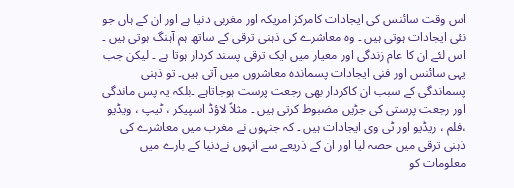اس وقت سائنس کی ایجادات کامرکز امریکہ اور مغربی دنیا ہے اور ان کے ہاں جو نئی ایجادات ہوتی ہیں ۔ وہ معاشرے کی ذہنی ترقی کے ساتھ ہم آہنگ ہوتی ہیں ۔ اس لئے ان کا عام زندگی اور معیار میں ایک ترقی پسند کردار ہوتا ہے ۔ لیکن جب یہی سائنس اور فنی ایجادات پسماندہ معاشروں میں آتی ہیں۔ تو ذہنی پسماندگی کے سبب ان کاکردار بھی رجعت پرست ہوجاتاہے ۔بلکہ یہ پس ماندگی اور رجعت پرستی کی جڑیں مضبوط کرتی ہیں ۔ مثلاً لاؤڈ اسپیکر ، ٹیپ ، ویڈیو ،فلم ، ریڈیو اور ٹی وی ایجادات ہیں ۔ کہ جنہوں نے مغرب میں معاشرے کی ذہنی ترقی میں حصہ لیا اور ان کے ذریعے سے انہوں نےدنیا کے بارے میں معلومات کو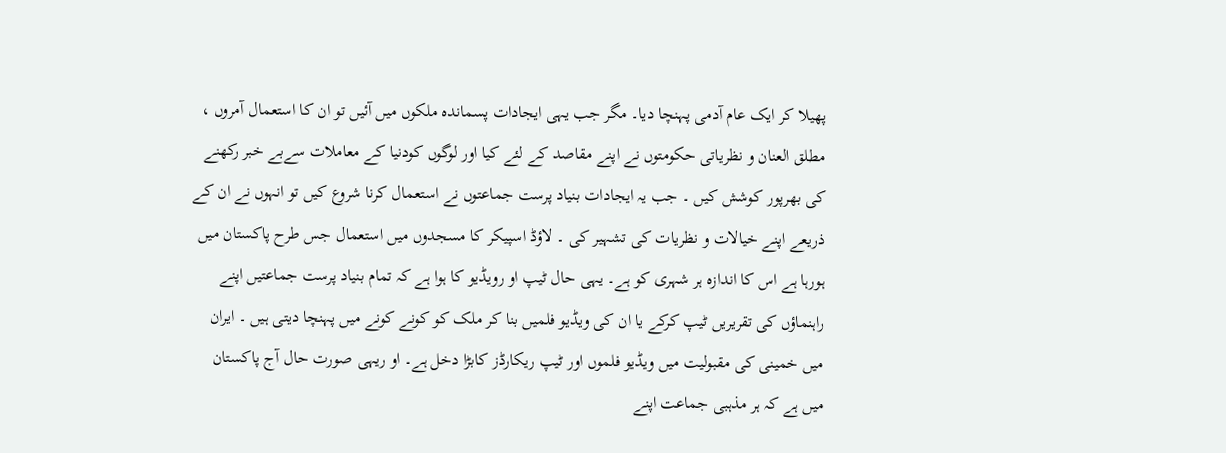پھیلا کر ایک عام آدمی پہنچا دیا۔ مگر جب یہی ایجادات پسماندہ ملکوں میں آئیں تو ان کا استعمال آمروں ، مطلق العنان و نظریاتی حکومتوں نے اپنے مقاصد کے لئے کیا اور لوگوں کودنیا کے معاملات سےبے خبر رکھنے کی بھرپور کوشش کیں ۔ جب یہ ایجادات بنیاد پرست جماعتوں نے استعمال کرنا شروع کیں تو انہوں نے ان کے ذریعے اپنے خیالات و نظریات کی تشہیر کی ۔ لاؤڈ اسپیکر کا مسجدوں میں استعمال جس طرح پاکستان میں ہورہا ہے اس کا اندازہ ہر شہری کو ہے۔ یہی حال ٹیپ او رویڈیو کا ہوا ہے کہ تمام بنیاد پرست جماعتیں اپنے راہنماؤں کی تقریریں ٹیپ کرکے یا ان کی ویڈیو فلمیں بنا کر ملک کو کونے کونے میں پہنچا دیتی ہیں ۔ ایران میں خمینی کی مقبولیت میں ویڈیو فلموں اور ٹیپ ریکارڈز کابڑا دخل ہے۔ او ریہی صورت حال آج پاکستان میں ہے کہ ہر مذہبی جماعت اپنے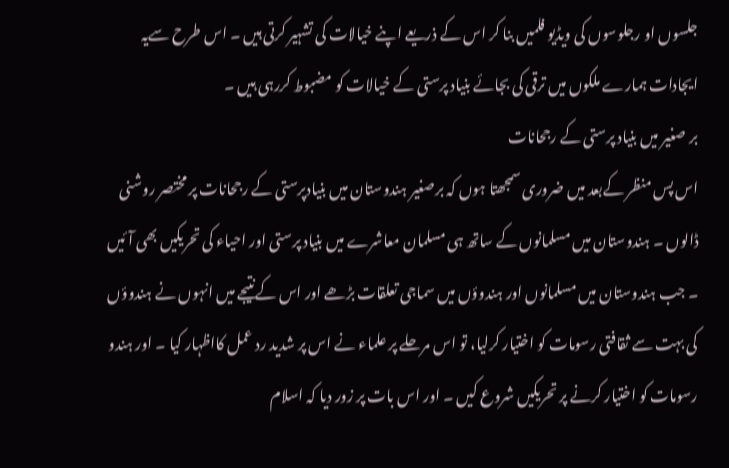جلسوں او رجلوسوں کی ویڈیو فلمیں بنا کر اس کے ذریعے اپنے خیالات کی تشہیر کرتی ہیں ۔ اس طرح سےیہ ایجادات ہمارے ملکوں میں ترقی کی بجائے بنیاد پرستی کے خیالات کو مضبوط کررہی ہیں ۔
بر صغیر میں بنیاد پرستی کے رجحانات
اس پس منظر کےبعد میں ضروری سمجھتا ہوں کہ برصغیر ہندوستان میں بنیادپرستی کے رجحانات پر مختصر روشنی ڈالوں ۔ ہندوستان میں مسلمانوں کے ساتھ ہی مسلمان معاشرے میں بنیاد پرستی اور احیاء کی تحریکیں بھی آئیں ۔ جب ہندوستان میں مسلمانوں اور ہندوؤں میں سماجی تعلقات بڑھے اور اس کےنتیجے میں انہوں نے ہندوؤں کی بہت سے ثقافتی رسومات کو اختیار کرلیا، تو اس مرحلے پر علماء نے اس پر شدید رد عمل کااظہار کیا ۔ اور ہندو رسومات کو اختیار کرنے پر تحریکیں شروع کیں ۔ اور اس بات پر زور دیا کہ اسلام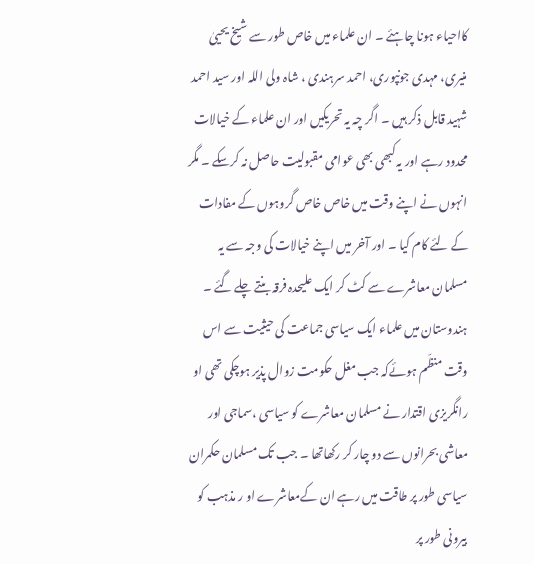کااحیاء ہونا چاہئے ۔ ان علماء میں خاص طور سے شیخ یحییٰ منیری، مہدی جونپوری، احمد سرہندی ، شاہ ولی اللہ اور سید احمد شہید قابل ذکر ہیں ۔ اگر چہ یہ تحریکیں اور ان علماء کے خیالات محدود رہے اور یہ کبھی بھی عوامی مقبولیت حاصل نہ کرسکے ۔ مگر انہوں نے اپنے وقت میں خاص خاص گروہوں کے مفادات کے لئے کام کیا ۔ اور آخر میں اپنے خیالات کی وجہ سے یہ مسلمان معاشرے سے کٹ کر ایک علیحدہ فرقہ بنتے چلے گئے ۔
ہندوستان میں علماء ایک سیاسی جماعت کی حیثیت سے اس وقت منظّم ہوئےکہ جب مغل حکومت زوال پذیر ہوچکی تھی او رانگریزی اقتدار نے مسلمان معاشرے کو سیاسی ،سماجی اور معاشی بحرانوں سے دو چار کر رکھاتھا ۔ جب تک مسلمان حکمران سیاسی طور پر طاقت میں رہے ان کےمعاشرے او ر مذہب کو بیرونی طور پر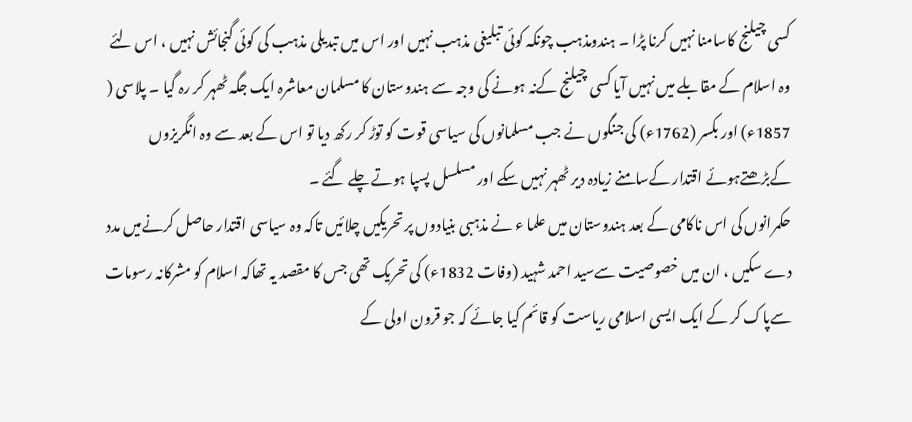کسی چیلنج کاسامنا نہیں کرنا پڑا ۔ ہندومذہب چونکہ کوئی تبلیغی مذہب نہیں اور اس میں تبدیلی مذہب کی کوئی گنجائش نہیں ، اس لئے وہ اسلام کے مقابلے میں نہیں آیا کسی چیلنج کےنہ ہونے کی وجہ سے ہندوستان کا مسلمان معاشرہ ایک جگہ ٹھہر کر رہ گیا ۔ پلاسی ( 1857ء) اور بکسر (1762ء) کی جنگوں نے جب مسلمانوں کی سیاسی قوت کو توڑ کر رکھ دیا تو اس کے بعد سے وہ انگریزوں کےبڑھتےہوئے اقتدار کےسامنے زیادہ دیر ٹھہر نہیں سکے اور مسلسل پسپا ہوتے چلے گئے ۔
حکمرانوں کی اس ناکامی کے بعد ہندوستان میں علما ء نے مذہبی بنیادوں پر تحریکیں چلائیں تاکہ وہ سیاسی اقتدار حاصل کرنےمیں مدد دے سکیں ، ان میں خصوصیت سےسید احمد شہید (وفات 1832ء) کی تحریک تھی جس کا مقصد یہ تھاکہ اسلام کو مشرکانہ رسومات سےپاک کر کے ایک ایسی اسلامی ریاست کو قائم کیا جائے کہ جو قرون اولی کے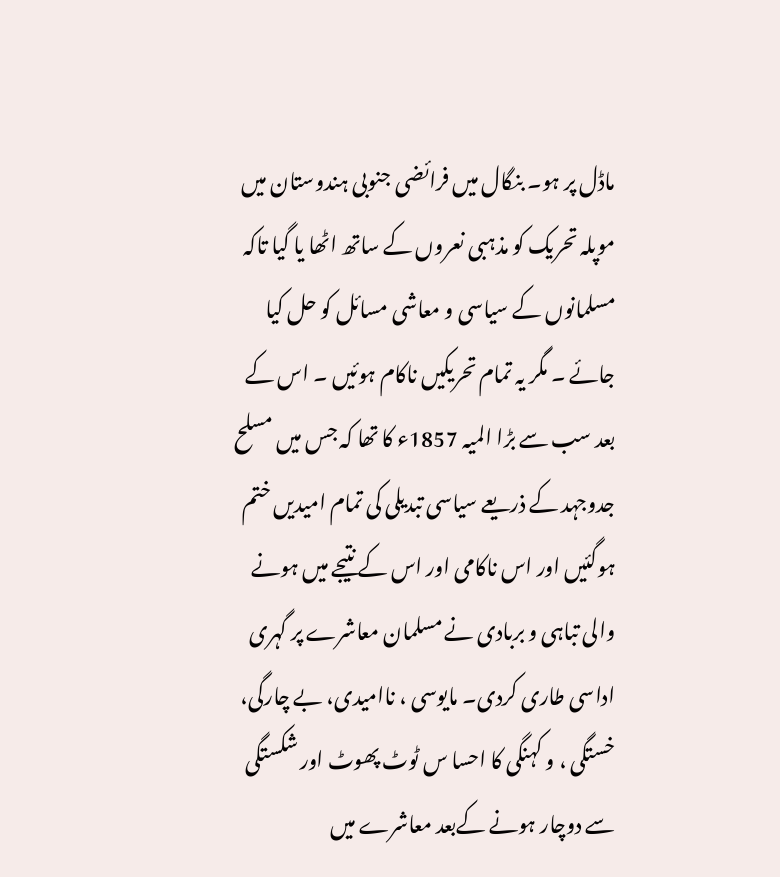ماڈل پر ہو۔ بنگال میں فرائضی جنوبی ہندوستان میں موپلہ تحریک کو مذہبی نعروں کے ساتھ اٹھا یا گیا تاکہ مسلمانوں کے سیاسی و معاشی مسائل کو حل کیا جائے ۔ مگر یہ تمام تحریکیں ناکام ہوئیں ۔ اس کے بعد سب سے بڑا المیہ 1857ء کا تھا کہ جس میں مسلح جدوجہد کے ذریعے سیاسی تبدیلی کی تمام امیدیں ختم ہوگئیں اور اس ناکامی اور اس کے نتیجے میں ہونے والی تباہی و بربادی نے مسلمان معاشرے پر گہری اداسی طاری کردی۔ مایوسی ، ناامیدی، بے چارگی، خستگی ، و کہنگی کا احسا س ٹوٹ پھوٹ اور شکستگی سے دوچار ہونے کےبعد معاشرے میں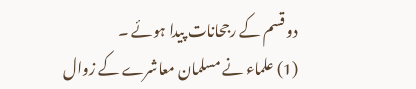دو قسم کے رجحانات پیدا ہوئے ۔
(1) علماء نے مسلمان معاشرے کے زوال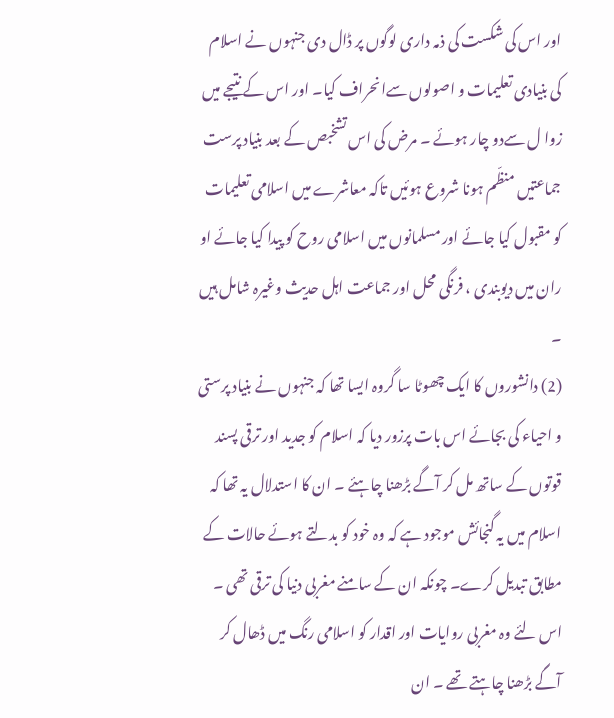اور اس کی شکست کی ذمہ داری لوگوں پر ڈال دی جنہوں نے اسلام کی بنیادی تعلیمات و اصولوں سےانحراف کیا۔ اور اس کے نتیجے میں زوا ل سےدو چار ہوئے ۔ مرض کی اس تشخبص کے بعد بنیاد پرست جماعتیں منظّم ہونا شروع ہوئیں تاکہ معاشرے میں اسلامی تعلیمات کو مقبول کیا جائے اور مسلمانوں میں اسلامی روح کو پیدا کیا جائے او ران میں دیوبندی ، فرنگی محل اور جماعت اہل حدیث وغیرہ شامل ہیں ۔
(2) دانشوروں کا ایک چھوٹا سا گروہ ایسا تھا کہ جنہوں نے بنیاد پرستی و احیاء کی بجائے اس بات پرزور دیا کہ اسلام کو جدید اور ترقی پسند قوتوں کے ساتھ مل کر آگے بڑھنا چاہئے ۔ ان کا استدلال یہ تھا کہ اسلام میں یہ گنجائش موجود ہے کہ وہ خود کو بدلتے ہوئے حالات کے مطابق تبدیل کرے۔ چونکہ ان کے سامنے مغربی دنیا کی ترقی تھی ۔ اس لئے وہ مغربی روایات اور اقدار کو اسلامی رنگ میں ڈھال کر آگے بڑھنا چاہتے تھے ۔ ان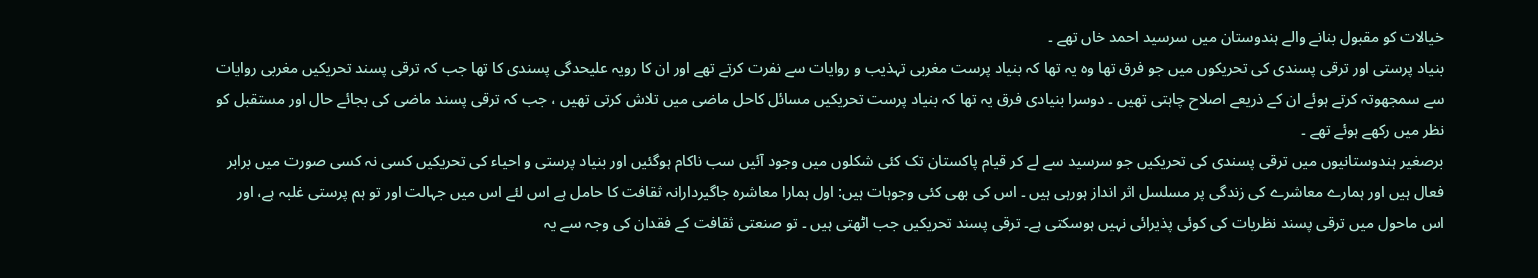خیالات کو مقبول بنانے والے ہندوستان میں سرسید احمد خاں تھے ۔
بنیاد پرستی اور ترقی پسندی کی تحریکوں میں جو فرق تھا وہ یہ تھا کہ بنیاد پرست مغربی تہذیب و روایات سے نفرت کرتے تھے اور ان کا رویہ علیحدگی پسندی کا تھا جب کہ ترقی پسند تحریکیں مغربی روایات سے سمجھوتہ کرتے ہوئے ان کے ذریعے اصلاح چاہتی تھیں ۔ دوسرا بنیادی فرق یہ تھا کہ بنیاد پرست تحریکیں مسائل کاحل ماضی میں تلاش کرتی تھیں ، جب کہ ترقی پسند ماضی کی بجائے حال اور مستقبل کو نظر میں رکھے ہوئے تھے ۔
برصغیر ہندوستانیوں میں ترقی پسندی کی تحریکیں جو سرسید سے لے کر قیام پاکستان تک کئی شکلوں میں وجود آئیں سب ناکام ہوگئیں اور بنیاد پرستی و احیاء کی تحریکیں کسی نہ کسی صورت میں برابر فعال ہیں اور ہمارے معاشرے کی زندگی پر مسلسل اثر انداز ہورہی ہیں ۔ اس کی بھی کئی وجوہات ہیں: اول ہمارا معاشرہ جاگیردارانہ ثقافت کا حامل ہے اس لئے اس میں جہالت اور تو ہم پرستی غلبہ ہے، اور اس ماحول میں ترقی پسند نظریات کی کوئی پذیرائی نہیں ہوسکتی ہے۔ ترقی پسند تحریکیں جب اٹھتی ہیں ۔ تو صنعتی ثقافت کے فقدان کی وجہ سے یہ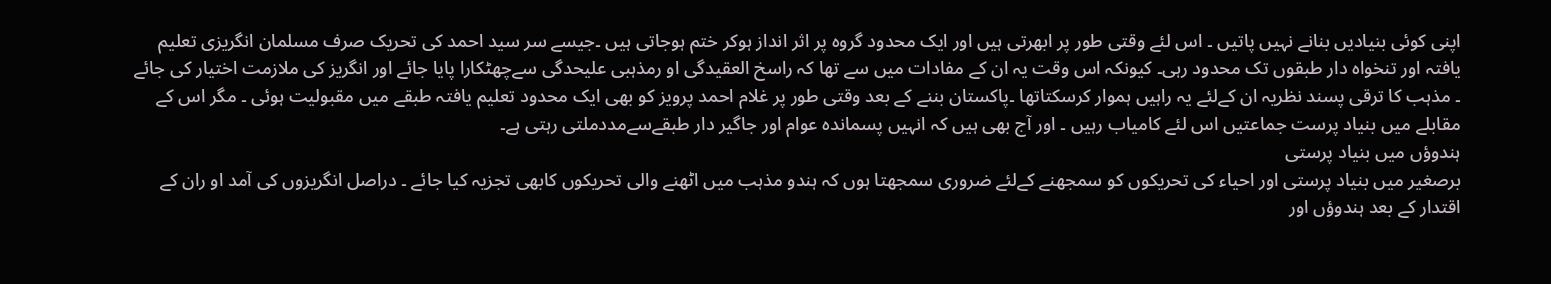اپنی کوئی بنیادیں بنانے نہیں پاتیں ۔ اس لئے وقتی طور پر ابھرتی ہیں اور ایک محدود گروہ پر اثر انداز ہوکر ختم ہوجاتی ہیں ۔جیسے سر سید احمد کی تحریک صرف مسلمان انگریزی تعلیم یافتہ اور تنخواہ دار طبقوں تک محدود رہی۔ کیونکہ اس وقت یہ ان کے مفادات میں سے تھا کہ راسخ العقیدگی او رمذہبی علیحدگی سےچھٹکارا پایا جائے اور انگریز کی ملازمت اختیار کی جائے ۔ مذہب کا ترقی پسند نظریہ ان کےلئے یہ راہیں ہموار کرسکتاتھا ۔پاکستان بننے کے بعد وقتی طور پر غلام احمد پرویز کو بھی ایک محدود تعلیم یافتہ طبقے میں مقبولیت ہوئی ۔ مگر اس کے مقابلے میں بنیاد پرست جماعتیں اس لئے کامیاب رہیں ۔ اور آج بھی ہیں کہ انہیں پسماندہ عوام اور جاگیر دار طبقےسےمددملتی رہتی ہے۔
ہندوؤں میں بنیاد پرستی
برصغیر میں بنیاد پرستی اور احیاء کی تحریکوں کو سمجھنے کےلئے ضروری سمجھتا ہوں کہ ہندو مذہب میں اٹھنے والی تحریکوں کابھی تجزیہ کیا جائے ۔ دراصل انگریزوں کی آمد او ران کے اقتدار کے بعد ہندوؤں اور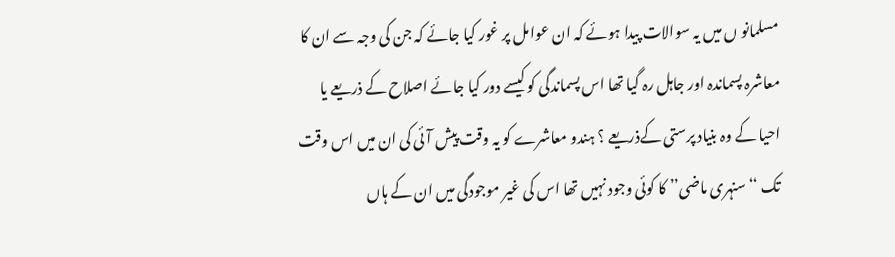مسلمانو ں میں یہ سوالات پیدا ہوئے کہ ان عوامل پر غور کیا جائے کہ جن کی وجہ سے ان کا معاشرہ پسماندہ اور جاہل رہ گیا تھا اس پسماندگی کو کیسے دور کیا جائے اصلاح کے ذریعے یا احیا کے وہ بنیاد پرستی کےذریعے ؟ ہندو معاشرے کو یہ وقت پیش آئی کی ان میں اس وقت تک ‘‘سنہری ماضی’’ کا کوئی وجود نہیں تھا اس کی غیر موجودگی میں ان کے ہاں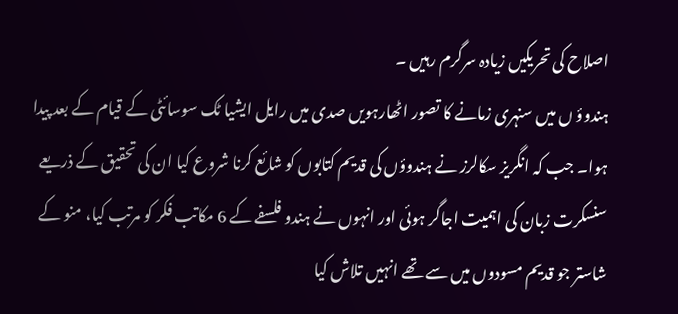اصلاح کی تحریکیں زیادہ سرگرم رہیں ۔
ہندوؤ ں میں سنہری زمانے کا تصور اٹھارہویں صدی میں رایل ایشیا ٹک سوسائٹی کے قیام کے بعد پیدا ہوا۔ جب کہ انگریز سکالرز نے ہندوؤں کی قدیم کتابوں کو شائع کرنا شروع کیا ان کی تحقیق کے ذریعے سنسکرت زبان کی اہمیت اجاگر ہوئی اور انہوں نے ہندو فلسفے کے 6 مکاتب فکر کو مرتب کیا، منو کے شاستر جو قدیم مسودوں میں سے تھے انہیں تلاش کیا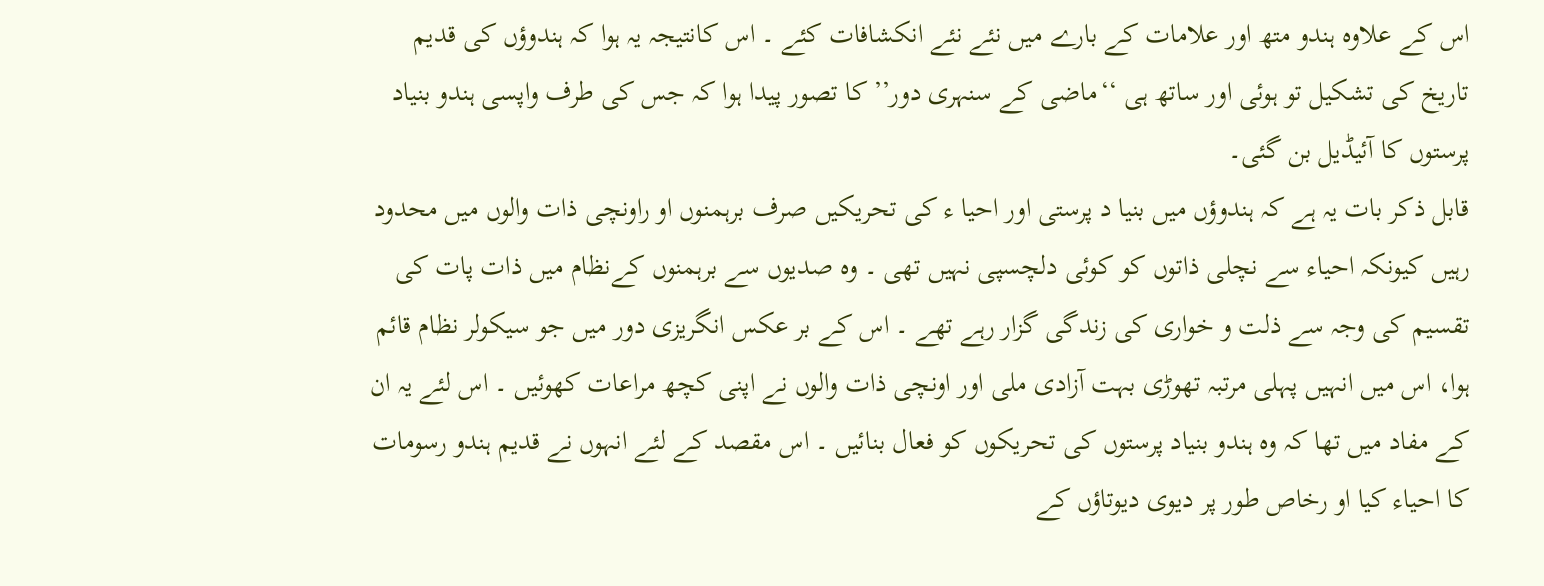اس کے علاوہ ہندو متھ اور علامات کے بارے میں نئے نئے انکشافات کئے ۔ اس کانتیجہ یہ ہوا کہ ہندوؤں کی قدیم تاریخ کی تشکیل تو ہوئی اور ساتھ ہی ‘‘ماضی کے سنہری دور’’ کا تصور پیدا ہوا کہ جس کی طرف واپسی ہندو بنیاد پرستوں کا آئیڈیل بن گئی۔
قابل ذکر بات یہ ہے کہ ہندوؤں میں بنیا د پرستی اور احیا ء کی تحریکیں صرف برہمنوں او راونچی ذات والوں میں محدود رہیں کیونکہ احیاء سے نچلی ذاتوں کو کوئی دلچسپی نہیں تھی ۔ وہ صدیوں سے برہمنوں کےنظام میں ذات پات کی تقسیم کی وجہ سے ذلت و خواری کی زندگی گزار رہے تھے ۔ اس کے بر عکس انگریزی دور میں جو سیکولر نظام قائم ہوا، اس میں انہیں پہلی مرتبہ تھوڑی بہت آزادی ملی اور اونچی ذات والوں نے اپنی کچھ مراعات کھوئیں ۔ اس لئے یہ ان کے مفاد میں تھا کہ وہ ہندو بنیاد پرستوں کی تحریکوں کو فعال بنائیں ۔ اس مقصد کے لئے انہوں نے قدیم ہندو رسومات کا احیاء کیا او رخاص طور پر دیوی دیوتاؤں کے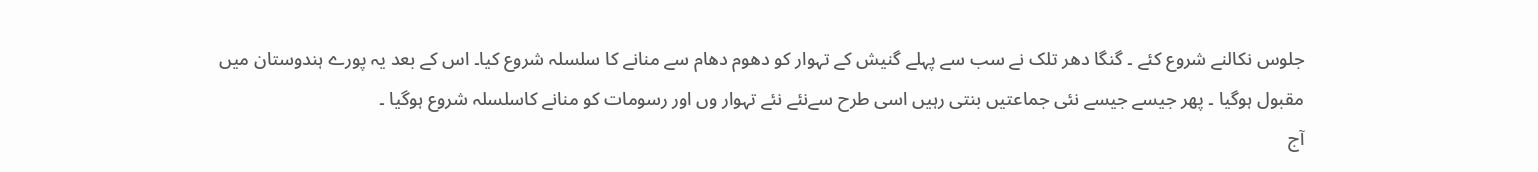جلوس نکالنے شروع کئے ۔ گنگا دھر تلک نے سب سے پہلے گنیش کے تہوار کو دھوم دھام سے منانے کا سلسلہ شروع کیا۔ اس کے بعد یہ پورے ہندوستان میں مقبول ہوگیا ۔ پھر جیسے جیسے نئی جماعتیں بنتی رہیں اسی طرح سےنئے نئے تہوار وں اور رسومات کو منانے کاسلسلہ شروع ہوگیا ۔
آج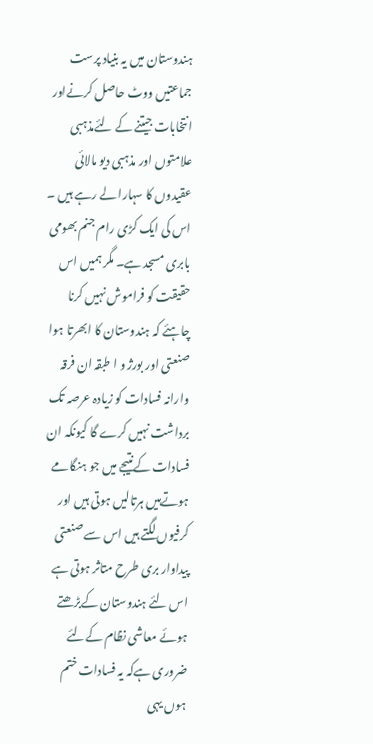ہندوستان میں یہ بنیاد پرست جماعتیں ووٹ حاصل کرنےاور انتخابات جیتنے کے لئےمذہبی علامتوں اور مذہبی دیو مالائی عقیدوں کا سہارا لے رہے ہیں ۔ اس کی ایک کڑی رام جنم بھومی بابری مسجد ہے۔ مگر ہمیں اس حقیقت کو فراموش نہیں کرنا چاہئے کہ ہندوستان کا ابھرتا ہوا صنعتی اور بورژ و ا طبقہ ان فرقہ وارانہ فسادات کو زیادہ عرصہ تک برداشت نہیں کرے گا کیونکہ ان فسادات کےنتیجے میں جو ہنگامے ہوتےہیں ہرتالیں ہوتی ہیں اور کرفیوں لگتے ہیں اس سے صنعتی پیداوار بری طرح متاثر ہوتی ہے اس لئے ہندوستان کےبڑھتے ہوئے معاشی نظام کےلئے ضروری ہےکہ یہ فسادات ختم ہوں یہی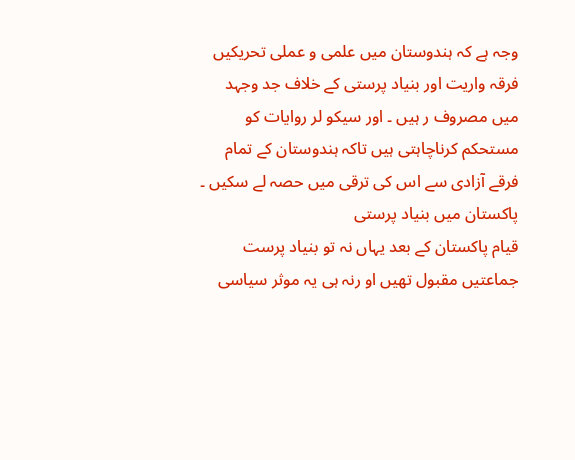وجہ ہے کہ ہندوستان میں علمی و عملی تحریکیں فرقہ واریت اور بنیاد پرستی کے خلاف جد وجہد میں مصروف ر ہیں ۔ اور سیکو لر روایات کو مستحکم کرناچاہتی ہیں تاکہ ہندوستان کے تمام فرقے آزادی سے اس کی ترقی میں حصہ لے سکیں ۔
پاکستان میں بنیاد پرستی
قیام پاکستان کے بعد یہاں نہ تو بنیاد پرست جماعتیں مقبول تھیں او رنہ ہی یہ موثر سیاسی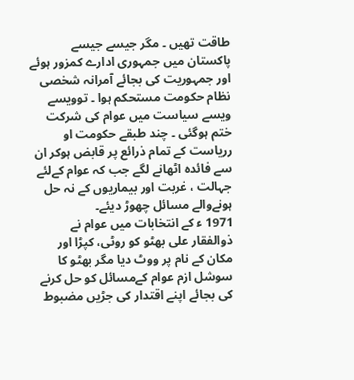طاقت تھیں ۔ مگر جیسے جیسے پاکستان میں جمہوری ادارے کمزور ہوئے اور جمہوریت کی بجائے آمرانہ شخصی نظام حکومت مستحکم ہوا ۔ توویسے ویسے سیاست میں عوام کی شرکت ختم ہوگئی ۔ چند طبقے حکومت او رریاست کے تمام ذرائع پر قابض ہوکر ان سے فائدہ اٹھانے لگے جب کہ عوام کےلئے جہالت ، غربت اور بیماریوں کے نہ حل ہونےوالے مسائل چھوڑ دیئے۔
1971 ء کے انتخابات میں عوام نے ذوالفقار علی بھٹو کو روٹی، کپڑا اور مکان کے نام پر ووٹ دیا مگر بھٹو کا سوشل ازم عوام کےمسائل کو حل کرنے کی بجائے اپنے اقتدار کی جڑیں مضبوط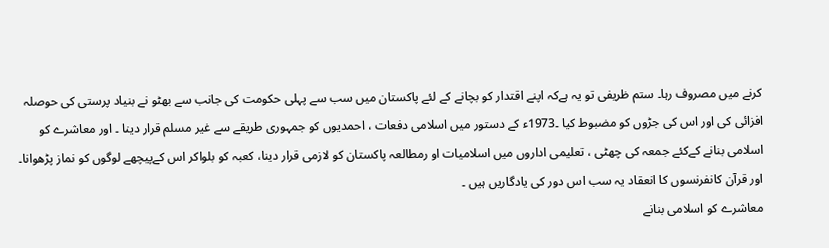کرنے میں مصروف رہا۔ ستم ظریفی تو یہ ہےکہ اپنے اقتدار کو بچانے کے لئے پاکستان میں سب سے پہلی حکومت کی جانب سے بھٹو نے بنیاد پرستی کی حوصلہ افزائی کی اور اس کی جڑوں کو مضبوط کیا ۔1973ء کے دستور میں اسلامی دفعات ، احمدیوں کو جمہوری طریقے سے غیر مسلم قرار دینا ۔ اور معاشرے کو اسلامی بنانے کےکئے جمعہ کی چھٹی ، تعلیمی اداروں میں اسلامیات او رمطالعہ پاکستان کو لازمی قرار دینا، کعبہ کو بلواکر اس کےپیچھے لوگوں کو نماز پڑھوانا۔ اور قرآن کانفرنسوں کا انعقاد یہ سب اس دور کی یادگاریں ہیں ۔
معاشرے کو اسلامی بنانے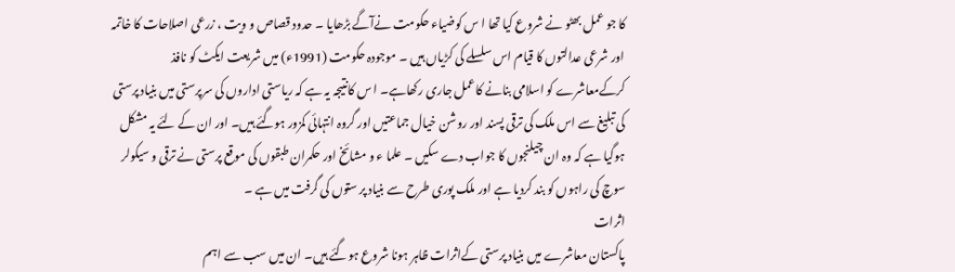کا جو عمل بھٹو نے شروع کیا تھا ا س کوضیاء حکومت نےآگے بڑھایا ۔ حدود قصاص و ویت ، زرعی اصلاحات کا خاتمہ اور شرعی عدالتوں کا قیام اس سلسلے کی کڑیاں ہیں ۔ موجودہ حکومت (1991ء) میں شریعت ایکٹ کو نافذ کرکےمعاشرے کو اسلامی بنانے کاعمل جاری رکھاہے۔ ا س کانتیجہ یہ ہے کہ ریاستی اداروں کی سرپرستی میں بنیاد پرستی کی تبلیغ سے اس ملک کی ترقی پسند اور روشن خیال جماعتیں اور گروہ انتہائی کمزور ہوگئے ہیں۔ اور ان کے لئے یہ مشکل ہوگیا ہے کہ وہ ان چیلنجوں کا جواب دے سکیں ۔ علما ء و مشائخ اور حکمران طبقوں کی موقع پرستی نے ترقی و سیکولر سوچ کی راہوں کو بند کردیا ہے اور ملک پوری طرح سے بنیاد پر ستوں کی گرفت میں ہے ۔
اثرات
پاکستان معاشرے میں بنیاد پرستی کےاثرات ظاہر ہونا شروع ہوگئے ہیں۔ ان میں سب سے اہم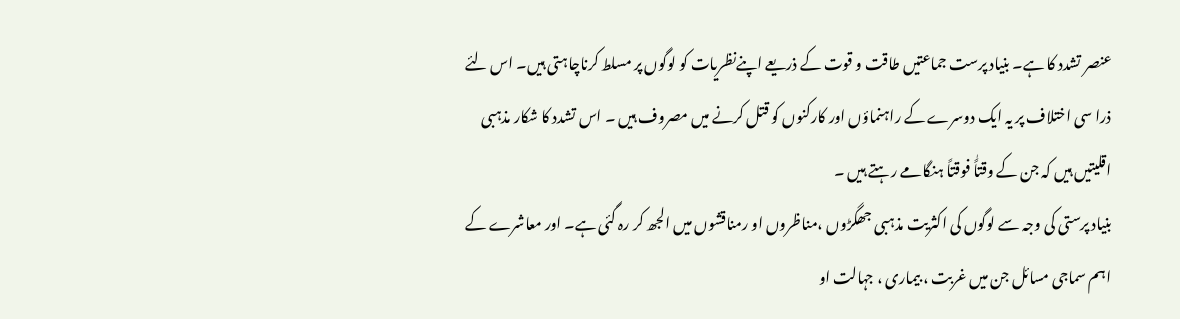عنصر تشدد کا ہے۔ بنیاد پرست جماعتیں طاقت و قوت کے ذریعے اپنےنظریات کو لوگوں پر مسلط کرناچاہتی ہیں۔ اس لئے ذرا سی اختلاف پر یہ ایک دوسرے کے راہنماؤں اور کارکنوں کو قتل کرنے میں مصروف ہیں ۔ اس تشدد کا شکار مذہبی اقلیتیں ہیں کہ جن کے وقتاًٰ فوقتاً ہنگامے رہتے ہیں ۔
بنیاد پرستی کی وجہ سے لوگوں کی اکثریت مذہبی جھگڑوں ،مناظروں او رمناقشوں میں الجھ کر رہ گئی ہے۔ اور معاشرے کے اہم سماجی مسائل جن میں غربت ، بیماری ، جہالت او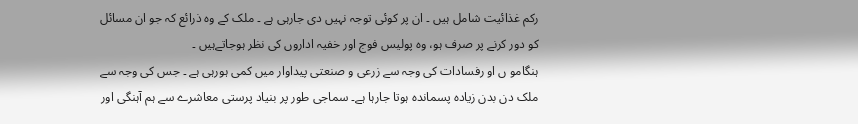رکم غذائیت شامل ہیں ۔ ان پر کوئی توجہ نہیں دی جارہی ہے ۔ ملک کے وہ ذرائع کہ جو ان مسائل کو دور کرنے پر صرف ہو، وہ پولیس فوج اور خفیہ اداروں کی نظر ہوجاتےہیں ۔
ہنگامو ں او رفسادات کی وجہ سے زرعی و صنعتی پیداوار میں کمی ہورہی ہے ۔ جس کی وجہ سے ملک دن بدن زیادہ پسماندہ ہوتا جارہا ہے۔ سماجی طور پر بنیاد پرستی معاشرے سے ہم آہنگی اور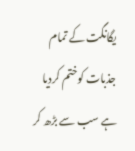یگانگت کے تمام جذبات کوختم کردیا ہے سب سے بڑھ کر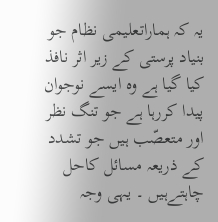یہ کہ ہماراتعلیمی نظام جو بنیاد پرستی کے زیر اثر نافذ کیا گیا ہے وہ ایسے نوجوان پیدا کررہا ہے جو تنگ نظر اور متعصّب ہیں جو تشدد کے ذریعہ مسائل کاحل چاہتےہیں ۔ یہی وجہ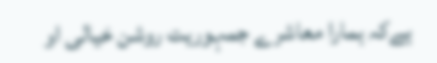ہےکہ ہمارا معاشرے جمہوریت روشن خیالی او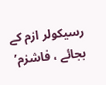رسیکولر ازم کے بجائے ، فاشزم’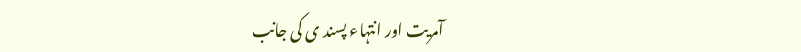آمریت اور انتہاء پسند ی کی جانب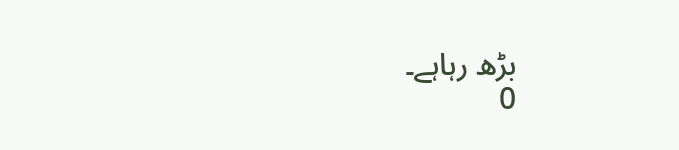بڑھ رہاہے۔
0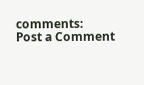comments:
Post a Comment